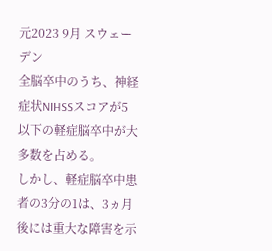元2023 9月 スウェーデン
全脳卒中のうち、神経症状NIHSSスコアが5以下の軽症脳卒中が大多数を占める。
しかし、軽症脳卒中患者の3分の1は、3ヵ月後には重大な障害を示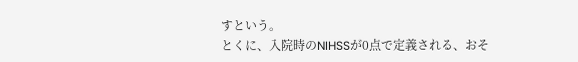すという。
とくに、入院時のNIHSSが0点で定義される、おそ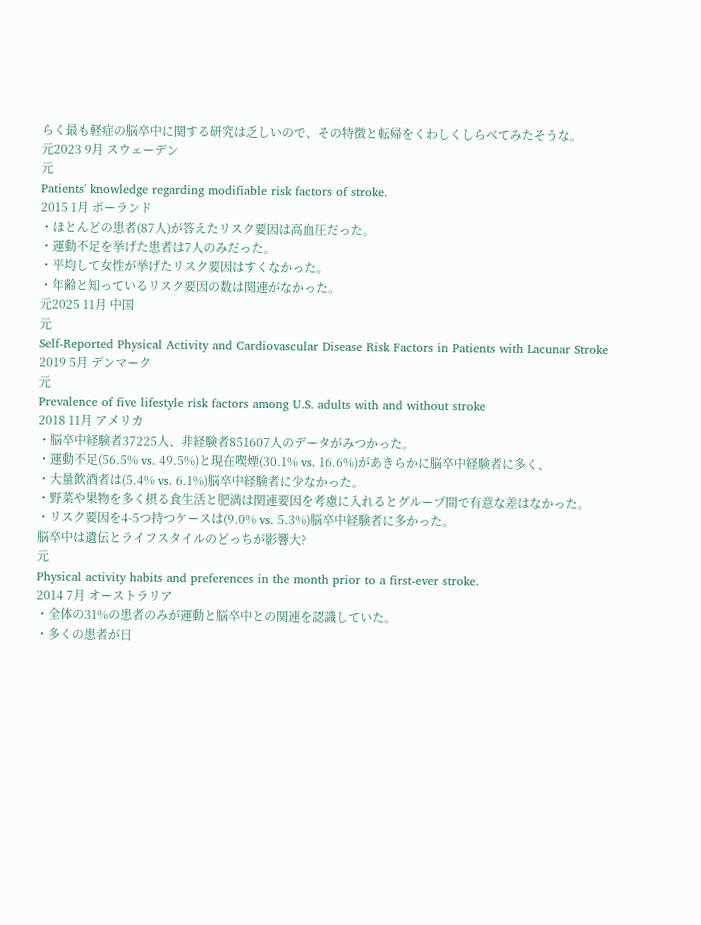らく最も軽症の脳卒中に関する研究は乏しいので、その特徴と転帰をくわしくしらべてみたそうな。
元2023 9月 スウェーデン
元
Patients' knowledge regarding modifiable risk factors of stroke.
2015 1月 ポーランド
・ほとんどの患者(87人)が答えたリスク要因は高血圧だった。
・運動不足を挙げた患者は7人のみだった。
・平均して女性が挙げたリスク要因はすくなかった。
・年齢と知っているリスク要因の数は関連がなかった。
元2025 11月 中国
元
Self-Reported Physical Activity and Cardiovascular Disease Risk Factors in Patients with Lacunar Stroke
2019 5月 デンマーク
元
Prevalence of five lifestyle risk factors among U.S. adults with and without stroke
2018 11月 アメリカ
・脳卒中経験者37225人、非経験者851607人のデータがみつかった。
・運動不足(56.5% vs. 49.5%)と現在喫煙(30.1% vs. 16.6%)があきらかに脳卒中経験者に多く、
・大量飲酒者は(5.4% vs. 6.1%)脳卒中経験者に少なかった。
・野菜や果物を多く摂る食生活と肥満は関連要因を考慮に入れるとグループ間で有意な差はなかった。
・リスク要因を4-5つ持つケースは(9.0% vs. 5.3%)脳卒中経験者に多かった。
脳卒中は遺伝とライフスタイルのどっちが影響大?
元
Physical activity habits and preferences in the month prior to a first-ever stroke.
2014 7月 オーストラリア
・全体の31%の患者のみが運動と脳卒中との関連を認識していた。
・多くの患者が日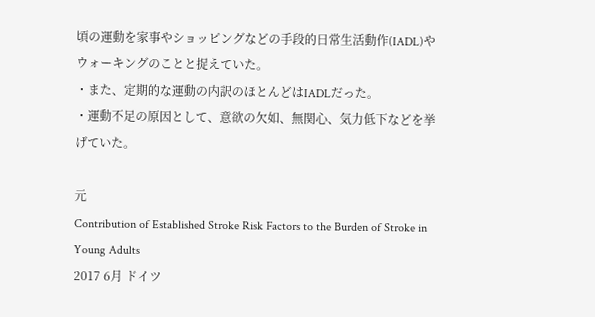頃の運動を家事やショッピングなどの手段的日常生活動作(IADL)やウォーキングのことと捉えていた。
・また、定期的な運動の内訳のほとんどはIADLだった。
・運動不足の原因として、意欲の欠如、無関心、気力低下などを挙げていた。

元
Contribution of Established Stroke Risk Factors to the Burden of Stroke in Young Adults
2017 6月 ドイツ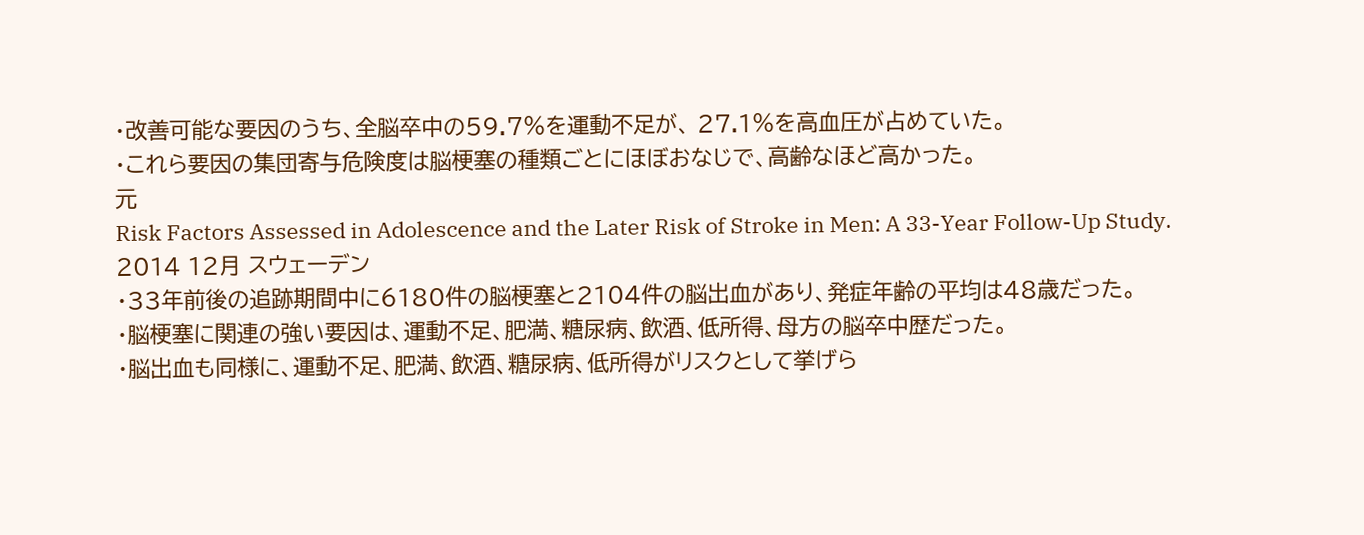・改善可能な要因のうち、全脳卒中の59.7%を運動不足が、 27.1%を高血圧が占めていた。
・これら要因の集団寄与危険度は脳梗塞の種類ごとにほぼおなじで、高齢なほど高かった。
元
Risk Factors Assessed in Adolescence and the Later Risk of Stroke in Men: A 33-Year Follow-Up Study.
2014 12月 スウェーデン
・33年前後の追跡期間中に6180件の脳梗塞と2104件の脳出血があり、発症年齢の平均は48歳だった。
・脳梗塞に関連の強い要因は、運動不足、肥満、糖尿病、飲酒、低所得、母方の脳卒中歴だった。
・脳出血も同様に、運動不足、肥満、飲酒、糖尿病、低所得がリスクとして挙げら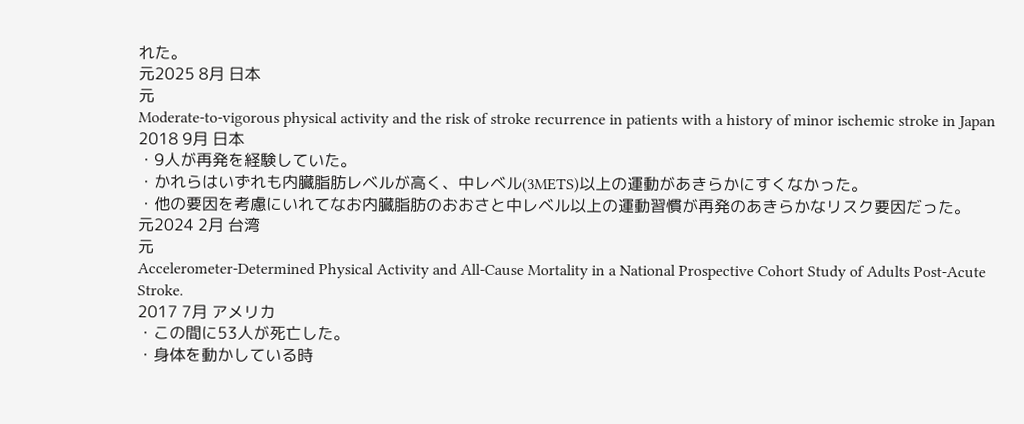れた。
元2025 8月 日本
元
Moderate-to-vigorous physical activity and the risk of stroke recurrence in patients with a history of minor ischemic stroke in Japan
2018 9月 日本
・9人が再発を経験していた。
・かれらはいずれも内臓脂肪レベルが高く、中レベル(3METS)以上の運動があきらかにすくなかった。
・他の要因を考慮にいれてなお内臓脂肪のおおさと中レベル以上の運動習慣が再発のあきらかなリスク要因だった。
元2024 2月 台湾
元
Accelerometer-Determined Physical Activity and All-Cause Mortality in a National Prospective Cohort Study of Adults Post-Acute Stroke.
2017 7月 アメリカ
・この間に53人が死亡した。
・身体を動かしている時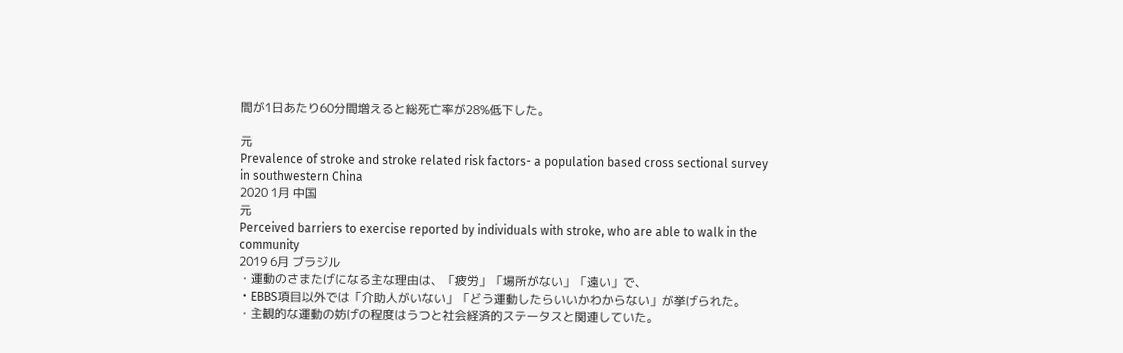間が1日あたり60分間増えると総死亡率が28%低下した。

元
Prevalence of stroke and stroke related risk factors- a population based cross sectional survey in southwestern China
2020 1月 中国
元
Perceived barriers to exercise reported by individuals with stroke, who are able to walk in the community
2019 6月 ブラジル
・運動のさまたげになる主な理由は、「疲労」「場所がない」「遠い」で、
・EBBS項目以外では「介助人がいない」「どう運動したらいいかわからない」が挙げられた。
・主観的な運動の妨げの程度はうつと社会経済的ステータスと関連していた。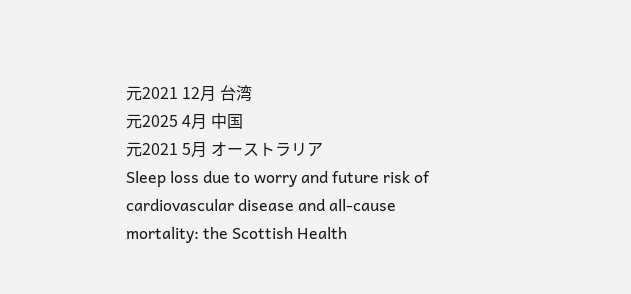元2021 12月 台湾
元2025 4月 中国
元2021 5月 オーストラリア
Sleep loss due to worry and future risk of cardiovascular disease and all-cause mortality: the Scottish Health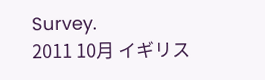Survey.
2011 10月 イギリス